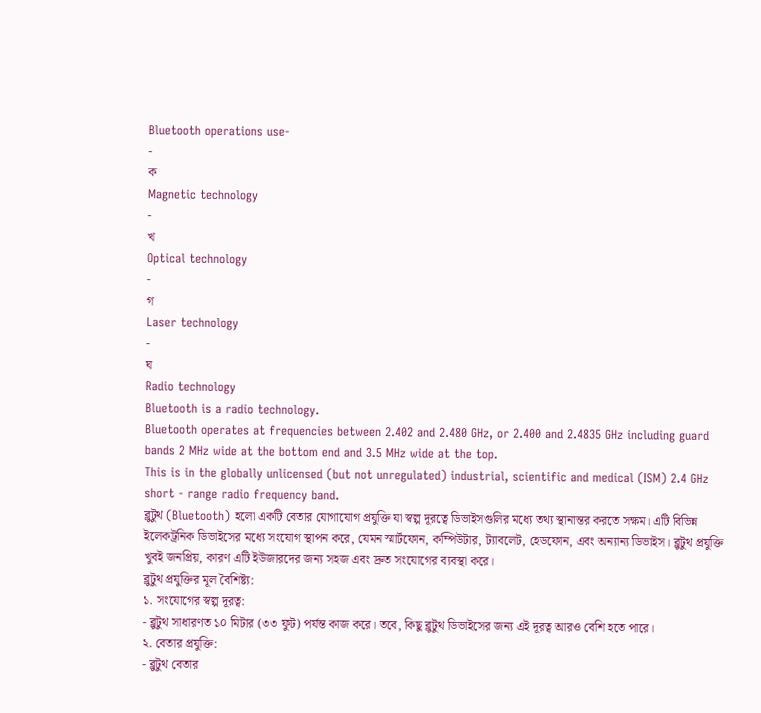Bluetooth operations use-
-
ক
Magnetic technology
-
খ
Optical technology
-
গ
Laser technology
-
ঘ
Radio technology
Bluetooth is a radio technology.
Bluetooth operates at frequencies between 2.402 and 2.480 GHz, or 2.400 and 2.4835 GHz including guard bands 2 MHz wide at the bottom end and 3.5 MHz wide at the top.
This is in the globally unlicensed (but not unregulated) industrial, scientific and medical (ISM) 2.4 GHz short - range radio frequency band.
ব্লুটুথ (Bluetooth) হলো একটি বেতার যোগাযোগ প্রযুক্তি যা স্বল্প দূরত্বে ডিভাইসগুলির মধ্যে তথ্য স্থানান্তর করতে সক্ষম। এটি বিভিন্ন ইলেকট্রনিক ডিভাইসের মধ্যে সংযোগ স্থাপন করে, যেমন স্মার্টফোন, কম্পিউটার, ট্যাবলেট, হেডফোন, এবং অন্যান্য ডিভাইস। ব্লুটুথ প্রযুক্তি খুবই জনপ্রিয়, কারণ এটি ইউজারদের জন্য সহজ এবং দ্রুত সংযোগের ব্যবস্থা করে।
ব্লুটুথ প্রযুক্তির মূল বৈশিষ্ট্য:
১. সংযোগের স্বল্প দূরত্ব:
- ব্লুটুথ সাধারণত ১০ মিটার (৩৩ ফুট) পর্যন্ত কাজ করে। তবে, কিছু ব্লুটুথ ডিভাইসের জন্য এই দূরত্ব আরও বেশি হতে পারে।
২. বেতার প্রযুক্তি:
- ব্লুটুথ বেতার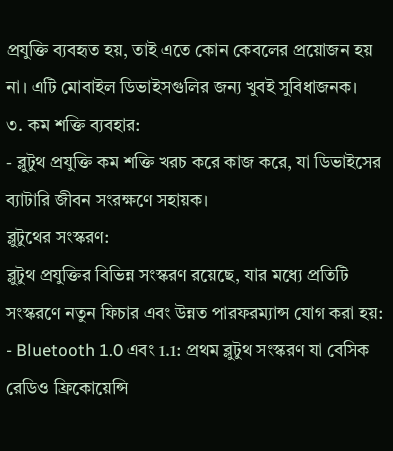প্রযুক্তি ব্যবহৃত হয়, তাই এতে কোন কেবলের প্রয়োজন হয় না। এটি মোবাইল ডিভাইসগুলির জন্য খুবই সুবিধাজনক।
৩. কম শক্তি ব্যবহার:
- ব্লুটুথ প্রযুক্তি কম শক্তি খরচ করে কাজ করে, যা ডিভাইসের ব্যাটারি জীবন সংরক্ষণে সহায়ক।
ব্লুটুথের সংস্করণ:
ব্লুটুথ প্রযুক্তির বিভিন্ন সংস্করণ রয়েছে, যার মধ্যে প্রতিটি সংস্করণে নতুন ফিচার এবং উন্নত পারফরম্যান্স যোগ করা হয়:
- Bluetooth 1.0 এবং 1.1: প্রথম ব্লুটুথ সংস্করণ যা বেসিক রেডিও ফ্রিকোয়েন্সি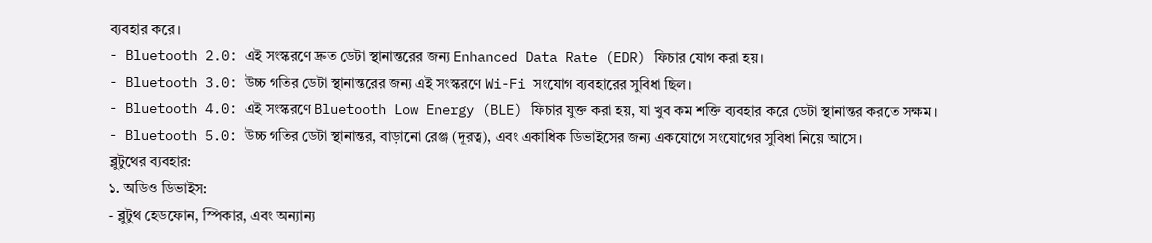ব্যবহার করে।
- Bluetooth 2.0: এই সংস্করণে দ্রুত ডেটা স্থানান্তরের জন্য Enhanced Data Rate (EDR) ফিচার যোগ করা হয়।
- Bluetooth 3.0: উচ্চ গতির ডেটা স্থানান্তরের জন্য এই সংস্করণে Wi-Fi সংযোগ ব্যবহারের সুবিধা ছিল।
- Bluetooth 4.0: এই সংস্করণে Bluetooth Low Energy (BLE) ফিচার যুক্ত করা হয়, যা খুব কম শক্তি ব্যবহার করে ডেটা স্থানান্তর করতে সক্ষম।
- Bluetooth 5.0: উচ্চ গতির ডেটা স্থানান্তর, বাড়ানো রেঞ্জ (দূরত্ব), এবং একাধিক ডিভাইসের জন্য একযোগে সংযোগের সুবিধা নিয়ে আসে।
ব্লুটুথের ব্যবহার:
১. অডিও ডিভাইস:
- ব্লুটুথ হেডফোন, স্পিকার, এবং অন্যান্য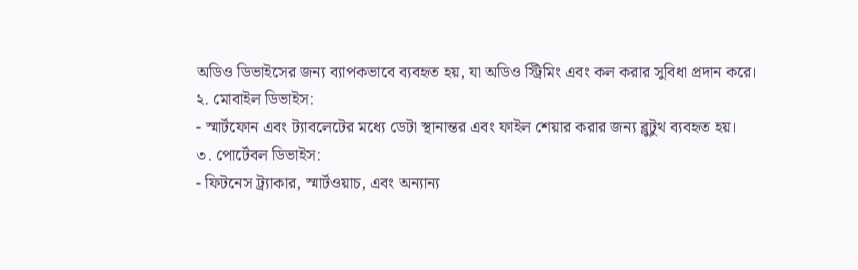অডিও ডিভাইসের জন্য ব্যাপকভাবে ব্যবহৃত হয়, যা অডিও স্ট্রিমিং এবং কল করার সুবিধা প্রদান করে।
২. মোবাইল ডিভাইস:
- স্মার্টফোন এবং ট্যাবলেটের মধ্যে ডেটা স্থানান্তর এবং ফাইল শেয়ার করার জন্য ব্লুটুথ ব্যবহৃত হয়।
৩. পোর্টেবল ডিভাইস:
- ফিটনেস ট্র্যাকার, স্মার্টওয়াচ, এবং অন্যান্য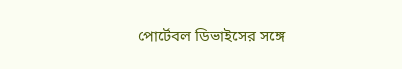পোর্টেবল ডিভাইসের সঙ্গে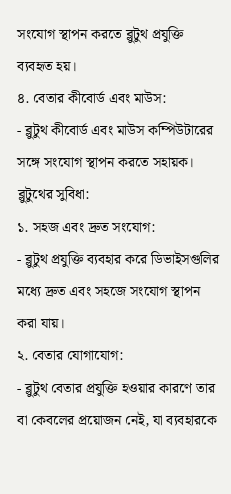সংযোগ স্থাপন করতে ব্লুটুথ প্রযুক্তি ব্যবহৃত হয়।
৪. বেতার কীবোর্ড এবং মাউস:
- ব্লুটুথ কীবোর্ড এবং মাউস কম্পিউটারের সঙ্গে সংযোগ স্থাপন করতে সহায়ক।
ব্লুটুথের সুবিধা:
১. সহজ এবং দ্রুত সংযোগ:
- ব্লুটুথ প্রযুক্তি ব্যবহার করে ডিভাইসগুলির মধ্যে দ্রুত এবং সহজে সংযোগ স্থাপন করা যায়।
২. বেতার যোগাযোগ:
- ব্লুটুথ বেতার প্রযুক্তি হওয়ার কারণে তার বা কেবলের প্রয়োজন নেই, যা ব্যবহারকে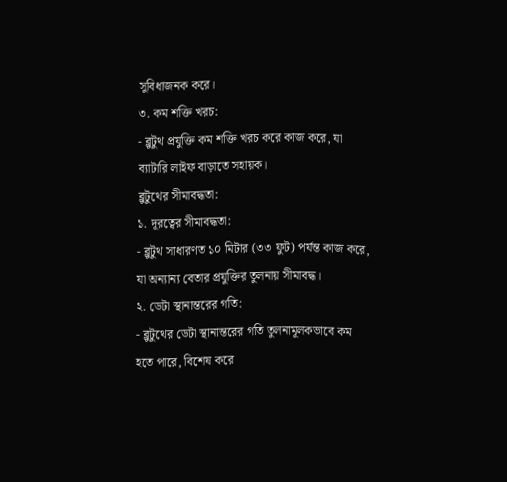সুবিধাজনক করে।
৩. কম শক্তি খরচ:
- ব্লুটুথ প্রযুক্তি কম শক্তি খরচ করে কাজ করে, যা ব্যাটারি লাইফ বাড়াতে সহায়ক।
ব্লুটুথের সীমাবদ্ধতা:
১. দূরত্বের সীমাবদ্ধতা:
- ব্লুটুথ সাধারণত ১০ মিটার (৩৩ ফুট) পর্যন্ত কাজ করে, যা অন্যান্য বেতার প্রযুক্তির তুলনায় সীমাবদ্ধ।
২. ডেটা স্থানান্তরের গতি:
- ব্লুটুথের ডেটা স্থানান্তরের গতি তুলনামূলকভাবে কম হতে পারে, বিশেষ করে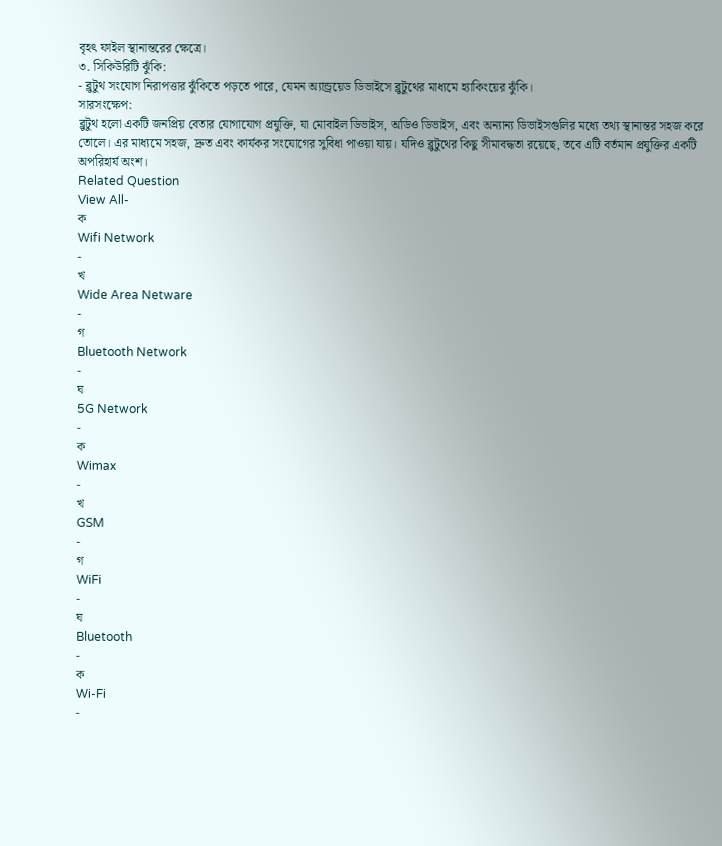বৃহৎ ফাইল স্থানান্তরের ক্ষেত্রে।
৩. সিকিউরিটি ঝুঁকি:
- ব্লুটুথ সংযোগ নিরাপত্তার ঝুঁকিতে পড়তে পারে, যেমন অ্যান্ড্রয়েড ডিভাইসে ব্লুটুথের মাধ্যমে হ্যাকিংয়ের ঝুঁকি।
সারসংক্ষেপ:
ব্লুটুথ হলো একটি জনপ্রিয় বেতার যোগাযোগ প্রযুক্তি, যা মোবাইল ডিভাইস, অডিও ডিভাইস, এবং অন্যান্য ডিভাইসগুলির মধ্যে তথ্য স্থানান্তর সহজ করে তোলে। এর মাধ্যমে সহজ, দ্রুত এবং কার্যকর সংযোগের সুবিধা পাওয়া যায়। যদিও ব্লুটুথের কিছু সীমাবদ্ধতা রয়েছে, তবে এটি বর্তমান প্রযুক্তির একটি অপরিহার্য অংশ।
Related Question
View All-
ক
Wifi Network
-
খ
Wide Area Netware
-
গ
Bluetooth Network
-
ঘ
5G Network
-
ক
Wimax
-
খ
GSM
-
গ
WiFi
-
ঘ
Bluetooth
-
ক
Wi-Fi
-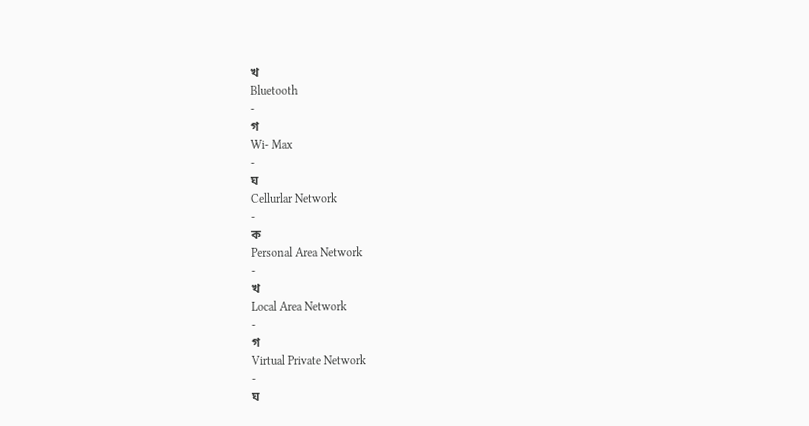খ
Bluetooth
-
গ
Wi- Max
-
ঘ
Cellurlar Network
-
ক
Personal Area Network
-
খ
Local Area Network
-
গ
Virtual Private Network
-
ঘ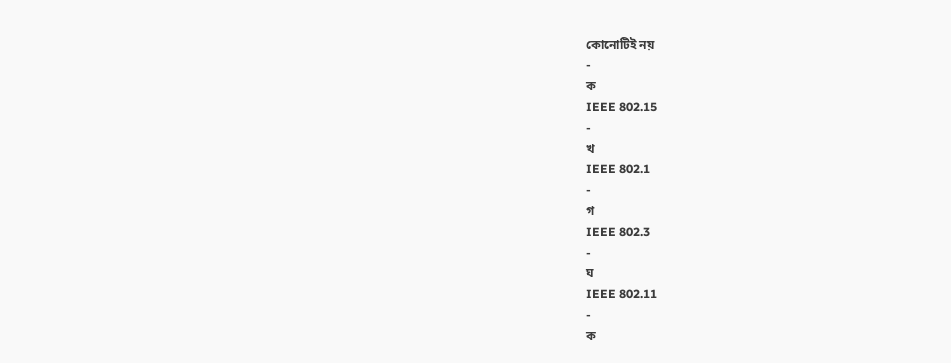কোনোটিই নয়
-
ক
IEEE 802.15
-
খ
IEEE 802.1
-
গ
IEEE 802.3
-
ঘ
IEEE 802.11
-
ক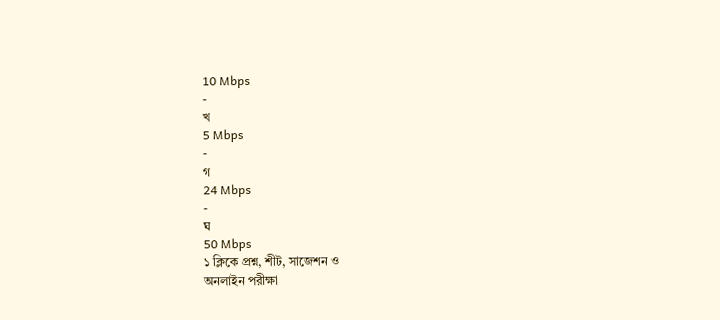10 Mbps
-
খ
5 Mbps
-
গ
24 Mbps
-
ঘ
50 Mbps
১ ক্লিকে প্রশ্ন, শীট, সাজেশন ও
অনলাইন পরীক্ষা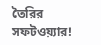তৈরির সফটওয়্যার!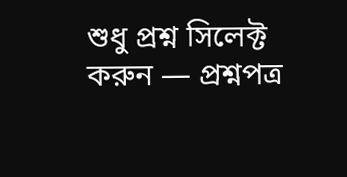শুধু প্রশ্ন সিলেক্ট করুন — প্রশ্নপত্র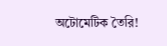অটোমেটিক তৈরি!